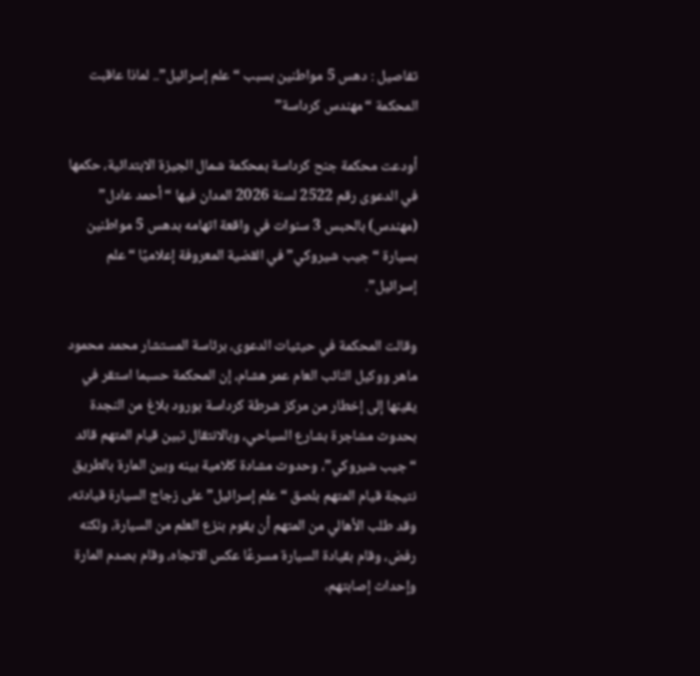تفاصيل : دهس 5 مواطنين بسبب “علم إسرائيل”.. لماذا عاقبت المحكمة “مهندس كرداسة”

أودعت محكمة جنح كرداسة بمحكمة شمال الجيزة الابتدائية، حكمها في الدعوى رقم 2522 لسنة 2026 المدان فيها “أحمد عادل” (مهندس) بالحبس 3 سنوات في واقعة اتهامه بدهس 5 مواطنين بسيارة “جيب شيروكي” في القضية المعروفة إعلاميًا “علم إسرائيل”.

وقالت المحكمة في حيثيات الدعوى، برئاسة المستشار محمد محمود ماهر ووكيل النائب العام عمر هشام، إن المحكمة حسبما استقر في يقينها إلى إخطار من مركز شرطة كرداسة بورود بلاغ من النجدة بحدوث مشاجرة بشارع السياحي، وبالانتقال تبين قيام المتهم قائد “جيب شيروكي”، وحدوث مشادة كلامية بينه وبين المارة بالطريق نتيجة قيام المتهم بلصق “علم إسرائيل” على زجاج السيارة قيادته، وقد طلب الأهالي من المتهم أن يقوم بنزع العلم من السيارة، ولكنه رفض، وقام بقيادة السيارة مسرعًا عكس الاتجاه، وقام بصدم المارة وإحداث إصابتهم،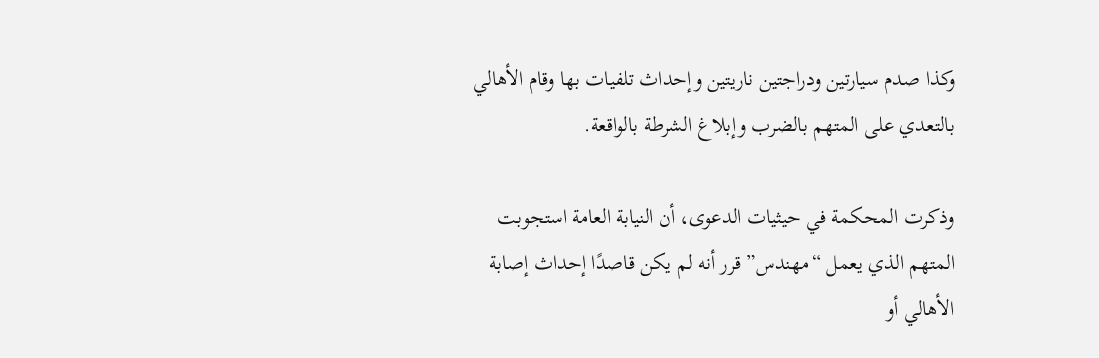وكذا صدم سيارتين ودراجتين ناريتين وإحداث تلفيات بها وقام الأهالي بالتعدي على المتهم بالضرب وإبلاغ الشرطة بالواقعة.

وذكرت المحكمة في حيثيات الدعوى، أن النيابة العامة استجوبت المتهم الذي يعمل “مهندس” قرر أنه لم يكن قاصدًا إحداث إصابة الأهالي أو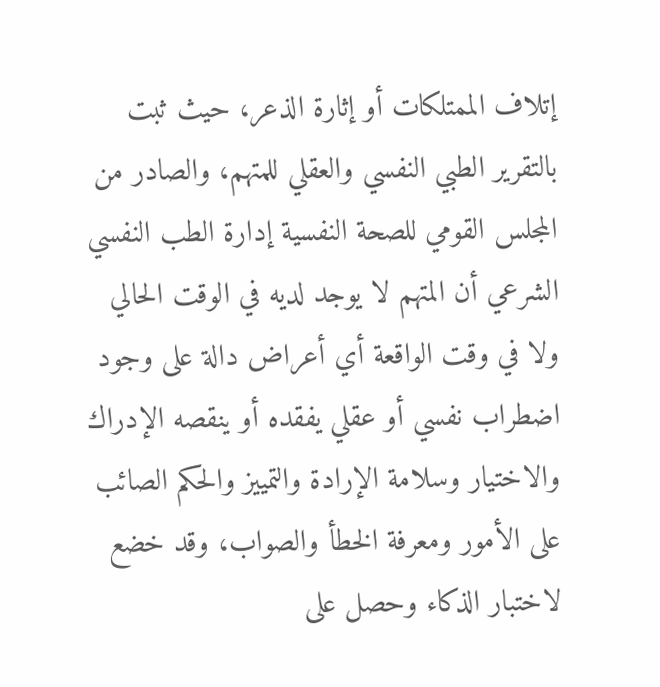إتلاف الممتلكات أو إثارة الذعر، حيث ثبت بالتقرير الطبي النفسي والعقلي للمتهم، والصادر من المجلس القومي للصحة النفسية إدارة الطب النفسي الشرعي أن المتهم لا يوجد لديه في الوقت الحالي ولا في وقت الواقعة أي أعراض دالة على وجود اضطراب نفسي أو عقلي يفقده أو ينقصه الإدراك والاختيار وسلامة الإرادة والتمييز والحكم الصائب على الأمور ومعرفة الخطأ والصواب، وقد خضع لاختبار الذكاء وحصل على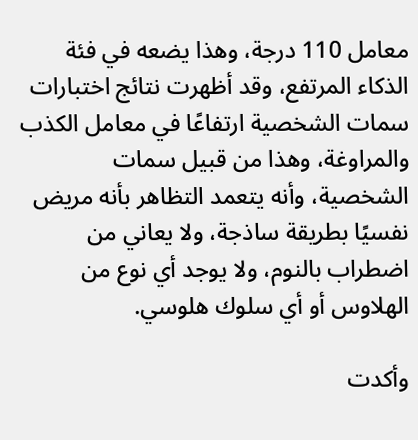معامل 110 درجة، وهذا يضعه في فئة الذكاء المرتفع، وقد أظهرت نتائج اختبارات سمات الشخصية ارتفاعًا في معامل الكذب والمراوغة، وهذا من قبيل سمات الشخصية، وأنه يتعمد التظاهر بأنه مريض نفسيًا بطريقة ساذجة، ولا يعاني من اضطراب بالنوم، ولا يوجد أي نوع من الهلاوس أو أي سلوك هلوسي.

وأكدت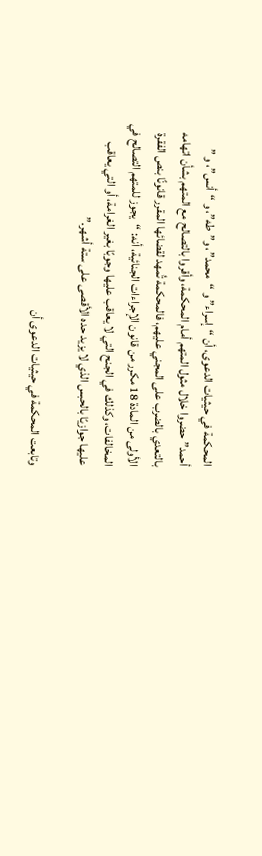المحكمة في حيثيات الدعوى، أن “إسراء” و “محمد”، و”طه”، و “أنس”، و ” أحمد” حضروا خلال مثول المتهم أمام المحكمة، وأقروا بالتصالح مع المتهم بشأن اتهامه بالتعدي بالضرب على المجني عليهم، فالمحكمة تُمهد لقضائها المقرر قانونًا بنص الفقرة الأولى من المادة 18 مكرر من قانون الإجراءات الجنائية، أنه: “يجوز للمتهم التصالح في المخالفات، وكذلك في الجنح التي لا يعاقب عليها وجوبًا بغير الغرامة، أو التي يعاقب عليها جوازيًا بالحبس الذي لا يزيد حده الأقصى على ستة أشهر.”

وتابعت المحكمة في حيثيات الدعوى أن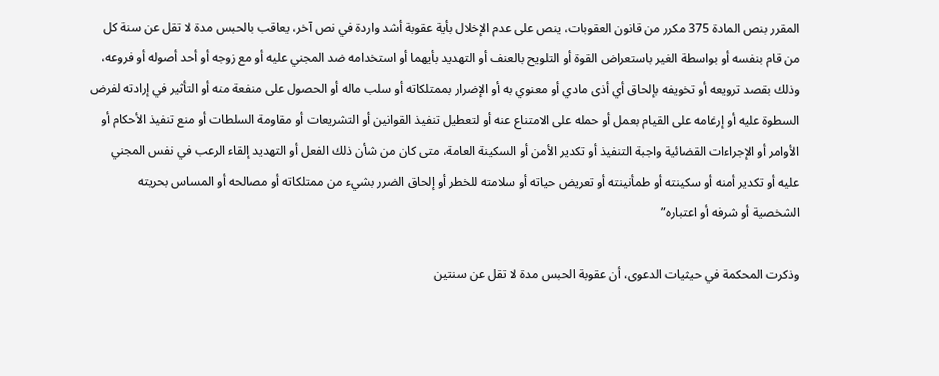المقرر بنص المادة 375 مكرر من قانون العقوبات، ينص على عدم الإخلال بأية عقوبة أشد واردة في نص آخر، يعاقب بالحبس مدة لا تقل عن سنة كل من قام بنفسه أو بواسطة الغير باستعراض القوة أو التلويح بالعنف أو التهديد بأيهما أو استخدامه ضد المجني عليه أو مع زوجه أو أحد أصوله أو فروعه، وذلك بقصد ترويعه أو تخويفه بإلحاق أي أذى مادي أو معنوي به أو الإضرار بممتلكاته أو سلب ماله أو الحصول على منفعة منه أو التأثير في إرادته لفرض السطوة عليه أو إرغامه على القيام بعمل أو حمله على الامتناع عنه أو لتعطيل تنفيذ القوانين أو التشريعات أو مقاومة السلطات أو منع تنفيذ الأحكام أو الأوامر أو الإجراءات القضائية واجبة التنفيذ أو تكدير الأمن أو السكينة العامة، متى كان من شأن ذلك الفعل أو التهديد إلقاء الرعب في نفس المجني عليه أو تكدير أمنه أو سكينته أو طمأنينته أو تعريض حياته أو سلامته للخطر أو إلحاق الضرر بشيء من ممتلكاته أو مصالحه أو المساس بحريته الشخصية أو شرفه أو اعتباره”

وذكرت المحكمة في حيثيات الدعوى، أن عقوبة الحبس مدة لا تقل عن سنتين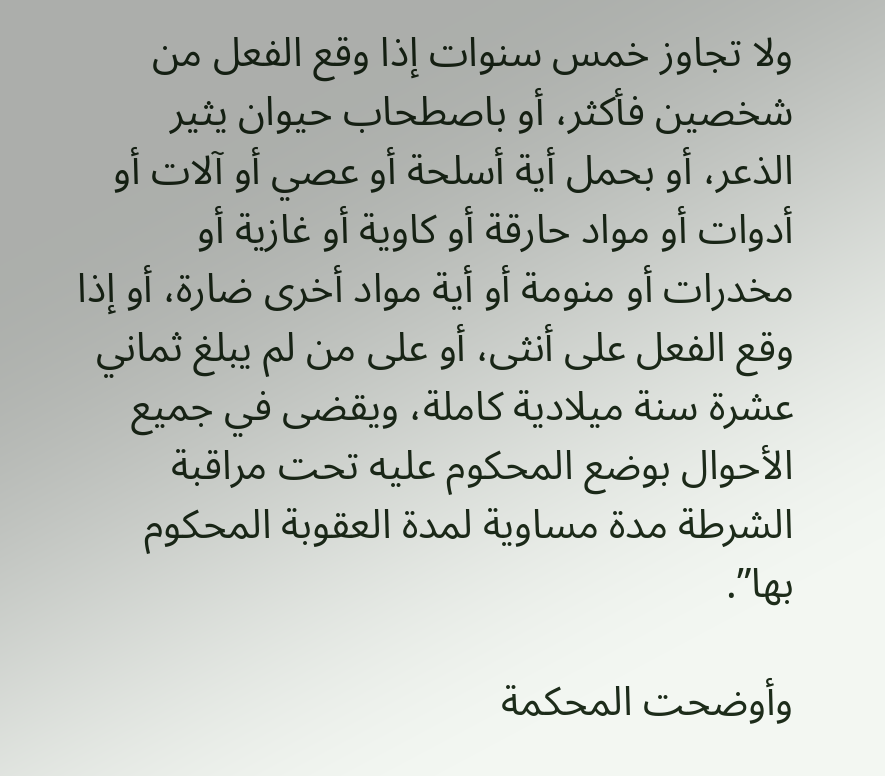ولا تجاوز خمس سنوات إذا وقع الفعل من شخصين فأكثر، أو باصطحاب حيوان يثير الذعر، أو بحمل أية أسلحة أو عصي أو آلات أو أدوات أو مواد حارقة أو كاوية أو غازية أو مخدرات أو منومة أو أية مواد أخرى ضارة، أو إذا وقع الفعل على أنثى، أو على من لم يبلغ ثماني عشرة سنة ميلادية كاملة، ويقضى في جميع الأحوال بوضع المحكوم عليه تحت مراقبة الشرطة مدة مساوية لمدة العقوبة المحكوم بها”.

وأوضحت المحكمة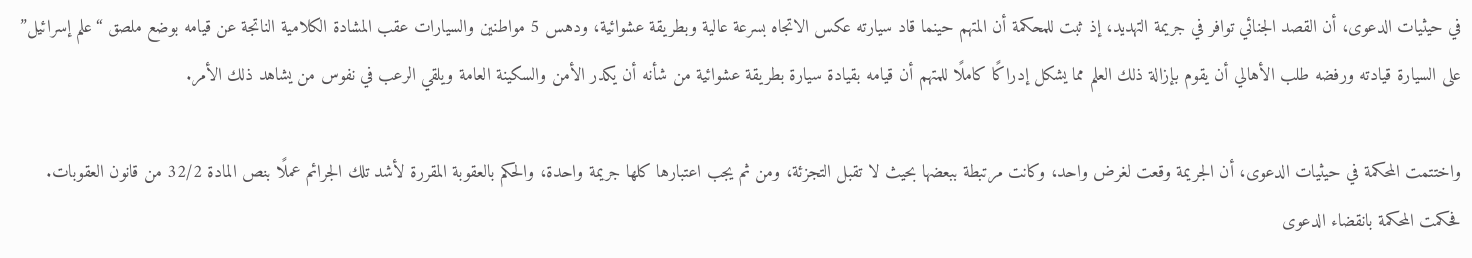في حيثيات الدعوى، أن القصد الجنائي توافر في جريمة التهديد، إذ ثبت للمحكمة أن المتهم حينما قاد سيارته عكس الاتجاه بسرعة عالية وبطريقة عشوائية، ودهس 5 مواطنين والسيارات عقب المشادة الكلامية الناتجة عن قيامه بوضع ملصق “علم إسرائيل” على السيارة قيادته ورفضه طلب الأهالي أن يقوم بإزالة ذلك العلم مما يشكل إدراكًا كاملًا للمتهم أن قيامه بقيادة سيارة بطريقة عشوائية من شأنه أن يكدر الأمن والسكينة العامة ويلقي الرعب في نفوس من يشاهد ذلك الأمر.

واختتمت المحكمة في حيثيات الدعوى، أن الجريمة وقعت لغرض واحد، وكانت مرتبطة ببعضها بحيث لا تقبل التجزئة، ومن ثم يجب اعتبارها كلها جريمة واحدة، والحكم بالعقوبة المقررة لأشد تلك الجرائم عملًا بنص المادة 32/2 من قانون العقوبات. فحكمت المحكمة بانقضاء الدعوى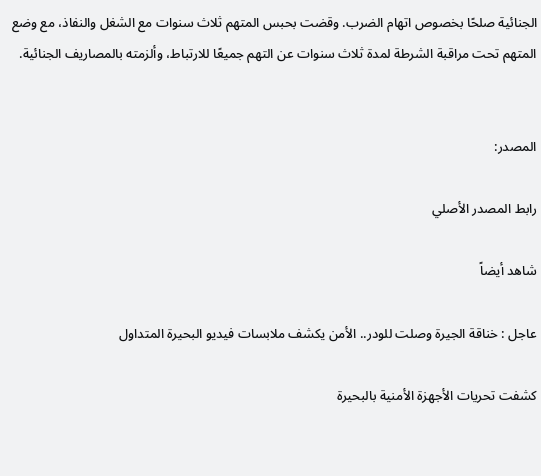الجنائية صلحًا بخصوص اتهام الضرب. وقضت بحبس المتهم ثلاث سنوات مع الشغل والنفاذ، مع وضع المتهم تحت مراقبة الشرطة لمدة ثلاث سنوات عن التهم جميعًا للارتباط، وألزمته بالمصاريف الجنائية.


المصدر:

رابط المصدر الأصلي

شاهد أيضاً

عاجل : خناقة الجيرة وصلت للودر.. الأمن يكشف ملابسات فيديو البحيرة المتداول

كشفت تحريات الأجهزة الأمنية بالبحيرة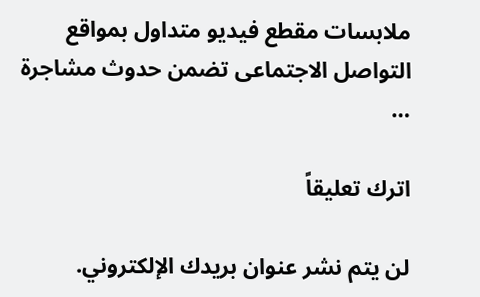ملابسات مقطع فيديو متداول بمواقع التواصل الاجتماعى تضمن حدوث مشاجرة …

اترك تعليقاً

لن يتم نشر عنوان بريدك الإلكتروني.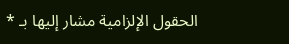الحقول الإلزامية مشار إليها بـ *